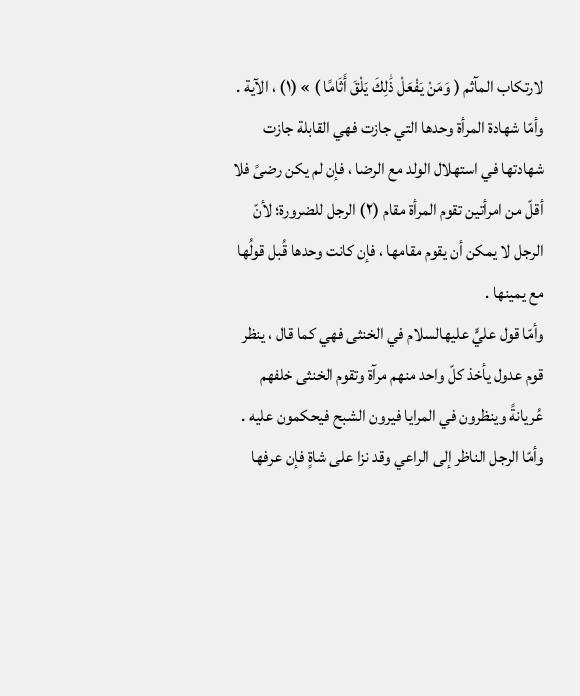لارتكاب المآثم ( وَمَنْ يَفْعَلْ ذَٰلِكَ يَلْقَ أَثَامًا ) » (١) ، الآية .
وأمّا شهادة المرأة وحدها التي جازت فهي القابلة جازت شهادتها في استهلال الولد مع الرضا ، فإن لم يكن رضىً فلا أقلّ من امرأتين تقوم المرأة مقام (٢) الرجل للضرورة؛ لأنّ الرجل لا يمكن أن يقوم مقامها ، فإن كانت وحدها قُبل قولُها مع يمينها .
وأمّا قول عليٍّ عليهالسلام في الخنثى فهي كما قال ، ينظر قوم عدول يأخذ كلّ واحد منهم مرآة وتقوم الخنثى خلفهم عُريانةً وينظرون في المرايا فيرون الشبح فيحكمون عليه .
وأمّا الرجل الناظر إلى الراعي وقد نزا على شاةٍ فإن عرفها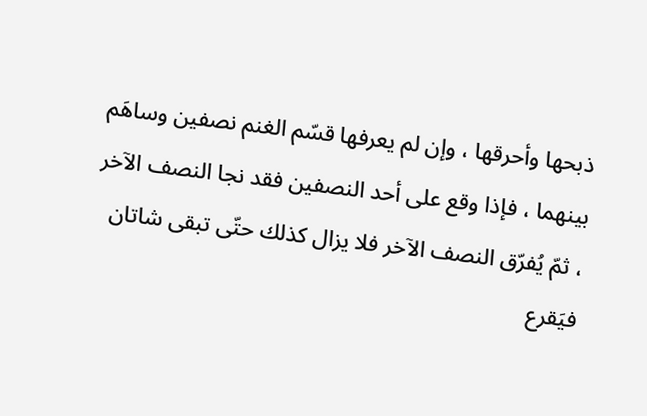ذبحها وأحرقها ، وإن لم يعرفها قسّم الغنم نصفين وساهَم بينهما ، فإذا وقع على أحد النصفين فقد نجا النصف الآخر ، ثمّ يُفرّق النصف الآخر فلا يزال كذلك حتّى تبقى شاتان فيَقرع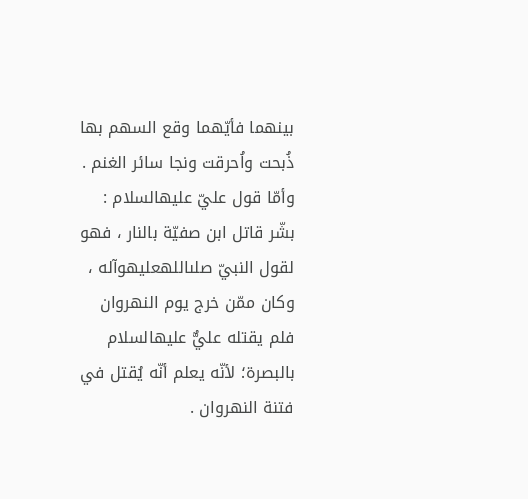بينهما فأيّهما وقع السهم بها ذُبحت واُحرقت ونجا سائر الغنم .
وأمّا قول عليّ عليهالسلام : بشّر قاتل ابن صفيّة بالنار ، فهو لقول النبيّ صلىاللهعليهوآله ، وكان ممّن خرج يوم النهروان فلم يقتله عليٌّ عليهالسلام بالبصرة؛ لأنّه يعلم أنّه يُقتل في فتنة النهروان .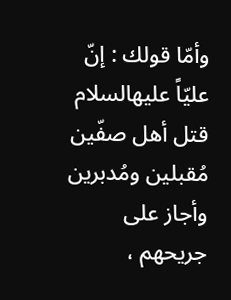وأمّا قولك : إنّ عليّاً عليهالسلام قتل أهل صفّين مُقبلين ومُدبرين وأجاز على جريحهم ،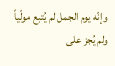وإنّه يوم الجمل لم يُتبع مولّياً ولم يُجز على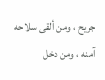جريح ، ومن ألقى سلاحه آمنه ، ومن دخل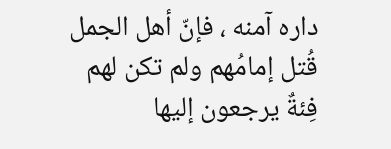داره آمنه ، فإنّ أهل الجمل قُتل إمامُهم ولم تكن لهم فِئةٌ يرجعون إليها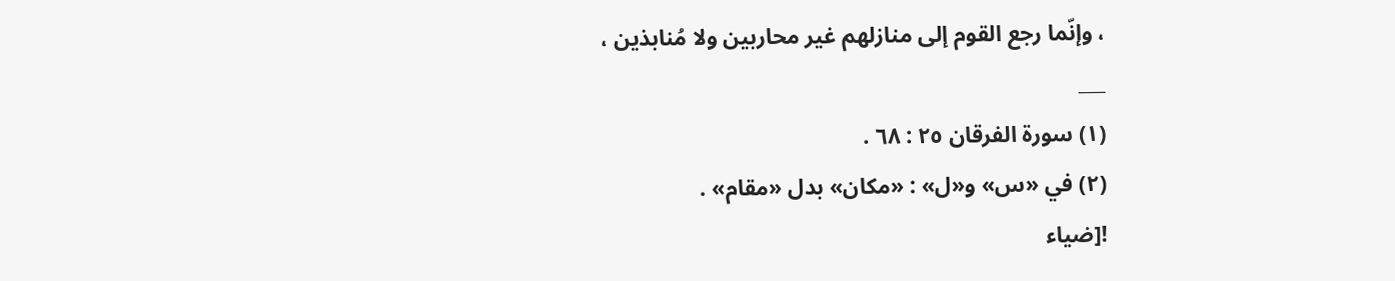، وإنّما رجع القوم إلى منازلهم غير محاربين ولا مُنابذين ،
___
(١) سورة الفرقان ٢٥ : ٦٨ .
(٢) في «س» و«ل» : «مكان» بدل «مقام» .
![ضياء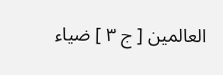العالمين [ ج ٣ ] ضياء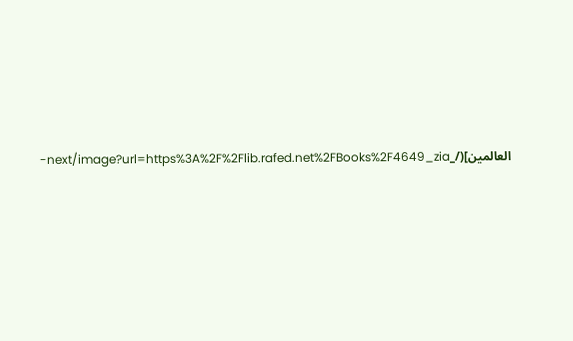العالمين](/_next/image?url=https%3A%2F%2Flib.rafed.net%2FBooks%2F4649_zia-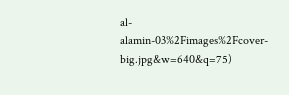al-alamin-03%2Fimages%2Fcover-big.jpg&w=640&q=75)